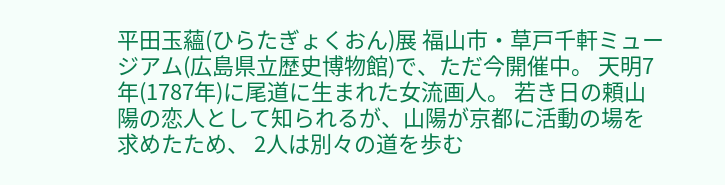平田玉蘊(ひらたぎょくおん)展 福山市・草戸千軒ミュージアム(広島県立歴史博物館)で、ただ今開催中。 天明7年(1787年)に尾道に生まれた女流画人。 若き日の頼山陽の恋人として知られるが、山陽が京都に活動の場を求めたため、 2人は別々の道を歩む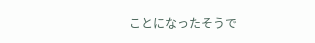ことになったそうで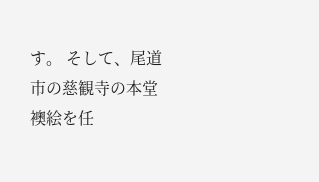す。 そして、尾道市の慈観寺の本堂襖絵を任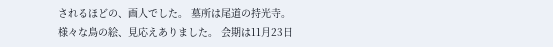されるほどの、画人でした。 墓所は尾道の持光寺。 様々な鳥の絵、見応えありました。 会期は11月23日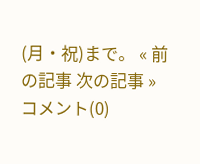(月・祝)まで。 « 前の記事 次の記事 » コメント(0)